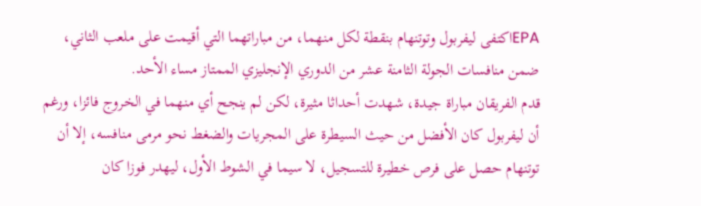EPAاكتفى ليفربول وتوتنهام بنقطة لكل منهما، من مباراتهما التي أقيمت على ملعب الثاني، ضمن منافسات الجولة الثامنة عشر من الدوري الإنجليزي الممتاز مساء الأحد.
قدم الفريقان مباراة جيدة، شهدت أحداثا مثيرة، لكن لم ينجح أي منهما في الخروج فائزا، ورغم أن ليفربول كان الأفضل من حيث السيطرة على المجريات والضغط نحو مرمى منافسه، إلا أن توتنهام حصل على فرص خطيرة للتسجيل، لا سيما في الشوط الأول، ليهدر فوزا كان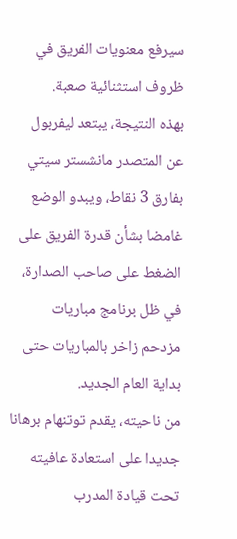سيرفع معنويات الفريق في ظروف استثنائية صعبة.
بهذه النتيجة، يبتعد ليفربول عن المتصدر مانشستر سيتي بفارق 3 نقاط، ويبدو الوضع غامضا بشأن قدرة الفريق على الضغط على صاحب الصدارة، في ظل برنامج مباريات مزدحم زاخر بالمباريات حتى بداية العام الجديد.
من ناحيته، يقدم توتنهام برهانا جديدا على استعادة عافيته تحت قيادة المدرب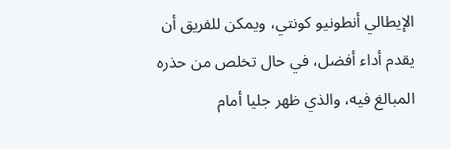الإيطالي أنطونيو كونتي، ويمكن للفريق أن يقدم أداء أفضل، في حال تخلص من حذره المبالغ فيه، والذي ظهر جليا أمام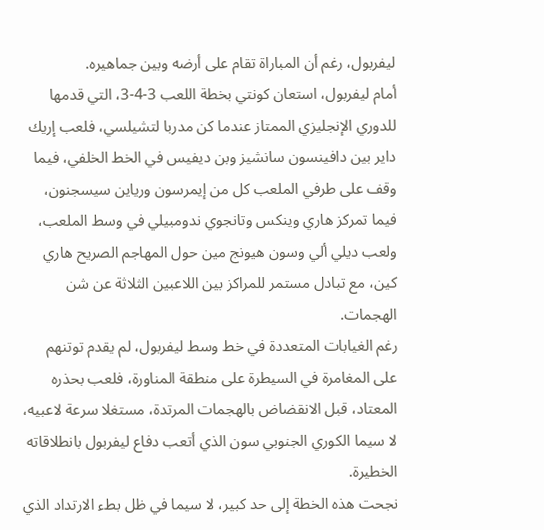ليفربول، رغم أن المباراة تقام على أرضه وبين جماهيره.
أمام ليفربول، استعان كونتي بخطة اللعب 3-4-3، التي قدمها للدوري الإنجليزي الممتاز عندما كن مدربا لتشيلسي، فلعب إريك داير بين دافينسون سانشيز وبن ديفيس في الخط الخلفي، فيما وقف على طرفي الملعب كل من إيمرسون ورياين سيسجنون، فيما تمركز هاري وينكس وتانجوي ندومبيلي في وسط الملعب، ولعب ديلي ألي وسون هيونج مين حول المهاجم الصريح هاري كين، مع تبادل مستمر للمراكز بين اللاعبين الثلاثة عن شن الهجمات.
رغم الغيابات المتعددة في خط وسط ليفربول، لم يقدم توتنهم على المغامرة في السيطرة على منطقة المناورة، فلعب بحذره المعتاد، قبل الانقضاض بالهجمات المرتدة، مستغلا سرعة لاعبيه، لا سيما الكوري الجنوبي سون الذي أتعب دفاع ليفربول بانطلاقاته الخطيرة.
نجحت هذه الخطة إلى حد كبير، لا سيما في ظل بطء الارتداد الذي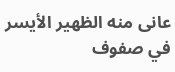عانى منه الظهير الأيسر في صفوف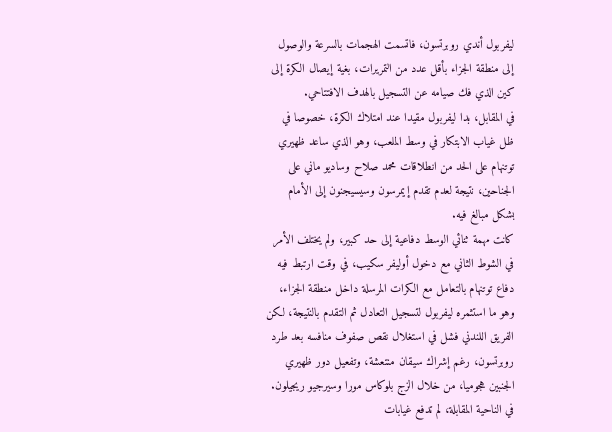ليفربول أندي روبرتسون، فاتسمت الهجمات بالسرعة والوصول إلى منطقة الجزاء بأقل عدد من التمريرات، بغية إيصال الكرة إلى كين الذي فك صيامه عن التسجيل بالهدف الافتتاحي.
في المقابل، بدا ليفربول مقيدا عند امتلاك الكرة، خصوصا في ظل غياب الابتكار في وسط الملعب، وهو الذي ساعد ظهيري توتنهام على الحد من انطلاقات محمد صلاح وساديو ماني على الجناحين، نتيجة لعدم تقدم إيمرسون وسيسيجنون إلى الأمام بشكل مبالغ فيه.
كانت مهمة ثنائي الوسط دفاعية إلى حد كبير، ولم يختلف الأمر في الشوط الثاني مع دخول أوليفر سكيب، في وقت ارتبط فيه دفاع توتنهام بالتعامل مع الكرات المرسلة داخل منطقة الجزاء، وهو ما استثمره ليفربول لتسجيل التعادل ثم التقدم بالنتيجة، لكن الفريق اللندني فشل في استغلال نقص صفوف منافسه بعد طرد روبرتسون، رغم إشراك سيقان منتعشة، وتفعيل دور ظهيري الجنبين هجوميا، من خلال الزج بلوكاس مورا وسيرجيو ريجيلون.
في الناحية المقابلة، لم تدفع غيابات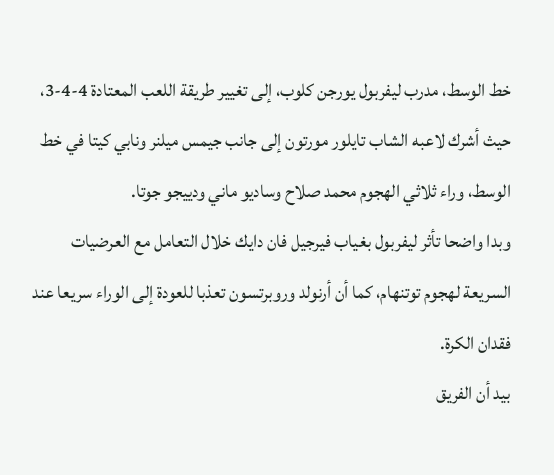خط الوسط، مدرب ليفربول يورجن كلوب، إلى تغيير طريقة اللعب المعتادة 4-4-3، حيث أشرك لاعبه الشاب تايلور مورتون إلى جانب جيمس ميلنر ونابي كيتا في خط الوسط، وراء ثلاثي الهجوم محمد صلاح وساديو ماني ودييجو جوتا.
وبدا واضحا تأثر ليفربول بغياب فيرجيل فان دايك خلال التعامل مع العرضيات السريعة لهجوم توتنهام، كما أن أرنولد وروبرتسون تعذبا للعودة إلى الوراء سريعا عند فقدان الكرة.
بيد أن الفريق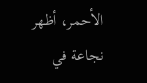الأحمر، أظهر نجاعة في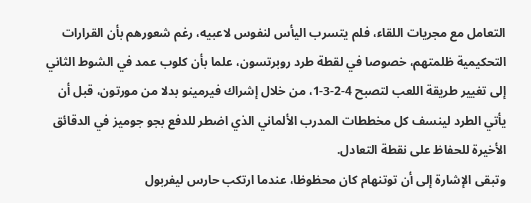التعامل مع مجريات اللقاء، فلم يتسرب اليأس لنفوس لاعبيه، رغم شعورهم بأن القرارات التحكيمية ظلمتهم، خصوصا في لقطة طرد روبرتسون، علما بأن كلوب عمد في الشوط الثاني إلى تغيير طريقة اللعب لتصبح 4-2-3-1، من خلال إشراك فيرمينو بدلا من مورتون، قبل أن يأتي الطرد لينسف كل مخططات المدرب الألماني الذي اضطر للدفع بجو جوميز في الدقائق الأخيرة للحفاظ على نقطة التعادل.
وتبقى الإشارة إلى أن توتنهام كان محظوظا، عندما ارتكب حارس ليفربول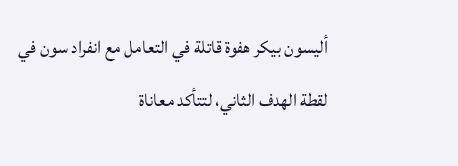أليسون بيكر هفوة قاتلة في التعامل مع انفراد سون في لقطة الهدف الثاني، لتتأكد معاناة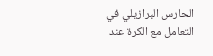الحارس البرازيلي في التعامل مع الكرة عند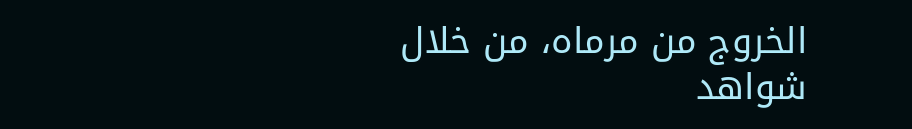الخروج من مرماه، من خلال شواهد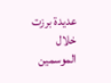عديدة برزت خلال الموسمين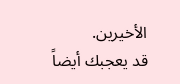الأخيرين.
قد يعجبك أيضاً